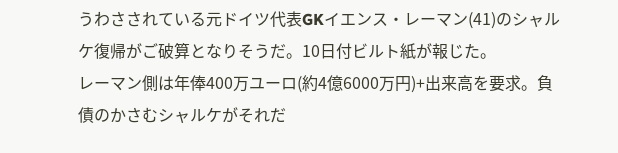うわさされている元ドイツ代表GKイエンス・レーマン(41)のシャルケ復帰がご破算となりそうだ。10日付ビルト紙が報じた。
レーマン側は年俸400万ユーロ(約4億6000万円)+出来高を要求。負債のかさむシャルケがそれだ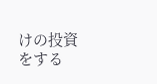けの投資をする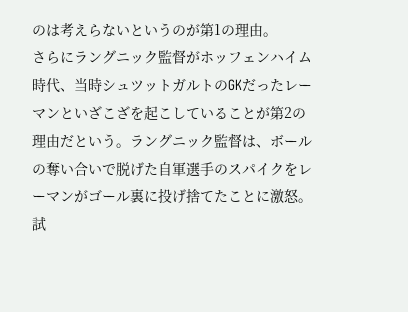のは考えらないというのが第1の理由。
さらにラングニック監督がホッフェンハイム時代、当時シュツットガルトのGKだったレーマンといざこざを起こしていることが第2の理由だという。ラングニック監督は、ボールの奪い合いで脱げた自軍選手のスパイクをレーマンがゴール裏に投げ捨てたことに激怒。試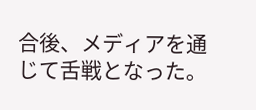合後、メディアを通じて舌戦となった。